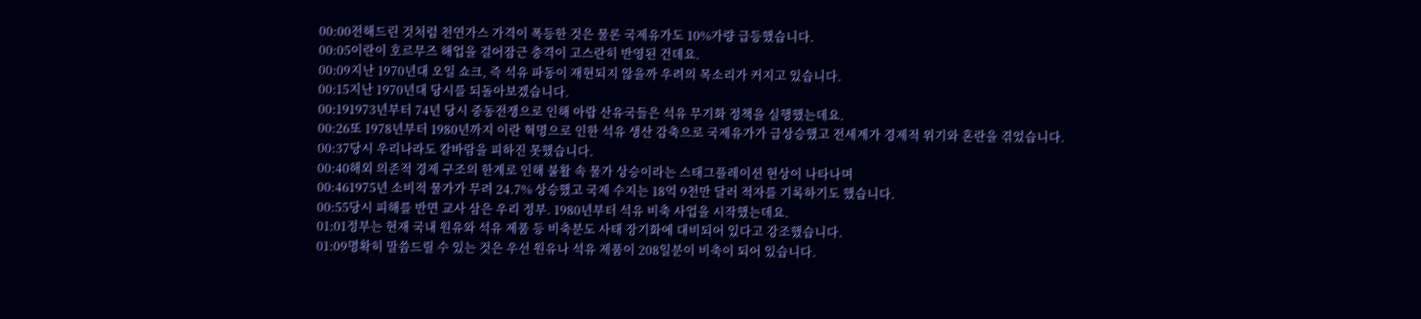00:00전해드린 것처럼 천연가스 가격이 폭등한 것은 물론 국제유가도 10%가량 급등했습니다.
00:05이란이 호르무즈 해업을 걸어잠근 충격이 고스란히 반영된 건데요.
00:09지난 1970년대 오일 쇼크, 즉 석유 파동이 재현되지 않을까 우려의 목소리가 커지고 있습니다.
00:15지난 1970년대 당시를 되돌아보겠습니다.
00:191973년부터 74년 당시 중동전쟁으로 인해 아랍 산유국들은 석유 무기화 정책을 실행했는데요.
00:26또 1978년부터 1980년까지 이란 혁명으로 인한 석유 생산 감축으로 국제유가가 급상승했고 전세계가 경제적 위기와 혼란을 겪었습니다.
00:37당시 우리나라도 칼바람을 피하진 못했습니다.
00:40해외 의존적 경제 구조의 한계로 인해 불활 속 물가 상승이라는 스태그플레이션 현상이 나타나며
00:461975년 소비적 물가가 무려 24.7% 상승했고 국제 수지는 18억 9천만 달러 적자를 기록하기도 했습니다.
00:55당시 피해를 반면 교사 삼은 우리 정부. 1980년부터 석유 비축 사업을 시작했는데요.
01:01정부는 현재 국내 원유와 석유 제품 등 비축분도 사태 장기화에 대비되어 있다고 강조했습니다.
01:09명확히 말씀드릴 수 있는 것은 우선 원유나 석유 제품이 208일분이 비축이 되어 있습니다.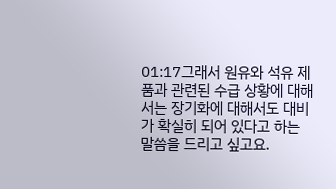01:17그래서 원유와 석유 제품과 관련된 수급 상황에 대해서는 장기화에 대해서도 대비가 확실히 되어 있다고 하는 말씀을 드리고 싶고요.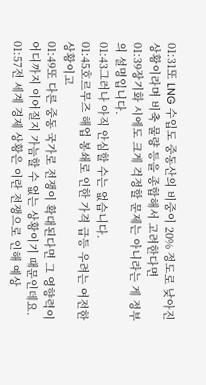01:31또 LNG 수입도 중동산의 비중이 20% 정도로 낮아진 상황이라며 비축 물량 등을 종합해서 고려한다면
01:39장기화 시에도 크게 걱정할 문제는 아니라는 게 정부의 설명입니다.
01:43그러나 아직 안심할 수는 없습니다.
01:45호르무즈 해업 봉쇄로 인한 가격 급등 우려는 여전한 상황이고
01:49또 다른 중동 국가로 전쟁이 확대된다면 그 영향력이 어디까지 이어질지 가늠할 수 없는 상황이기 때문인데요.
01:57전 세계 경제 상황은 이란 전쟁으로 인해 예상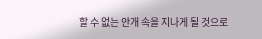할 수 없는 안개 속을 지나게 될 것으로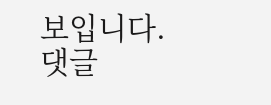보입니다.
댓글